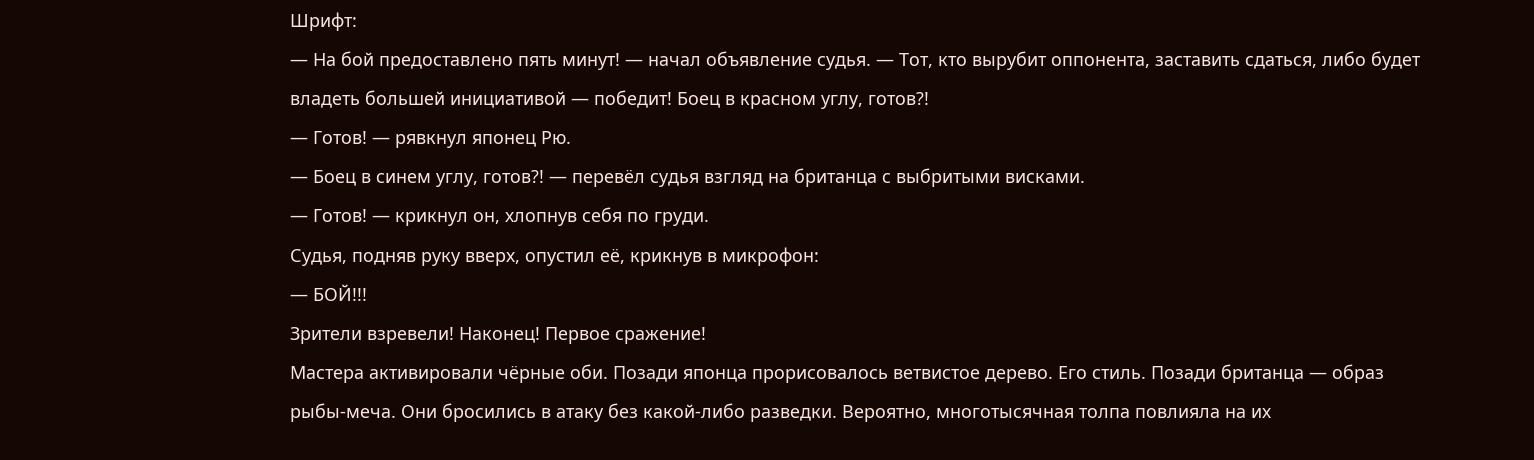Шрифт:
— На бой предоставлено пять минут! — начал объявление судья. — Тот, кто вырубит оппонента, заставить сдаться, либо будет владеть большей инициативой — победит! Боец в красном углу, готов?!
— Готов! — рявкнул японец Рю.
— Боец в синем углу, готов?! — перевёл судья взгляд на британца с выбритыми висками.
— Готов! — крикнул он, хлопнув себя по груди.
Судья, подняв руку вверх, опустил её, крикнув в микрофон:
— БОЙ!!!
Зрители взревели! Наконец! Первое сражение!
Мастера активировали чёрные оби. Позади японца прорисовалось ветвистое дерево. Его стиль. Позади британца — образ рыбы-меча. Они бросились в атаку без какой-либо разведки. Вероятно, многотысячная толпа повлияла на их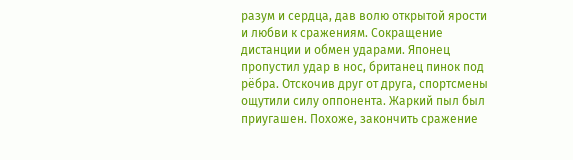разум и сердца, дав волю открытой ярости и любви к сражениям. Сокращение дистанции и обмен ударами. Японец пропустил удар в нос, британец пинок под рёбра. Отскочив друг от друга, спортсмены ощутили силу оппонента. Жаркий пыл был приугашен. Похоже, закончить сражение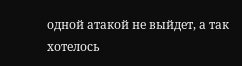одной атакой не выйдет, а так хотелось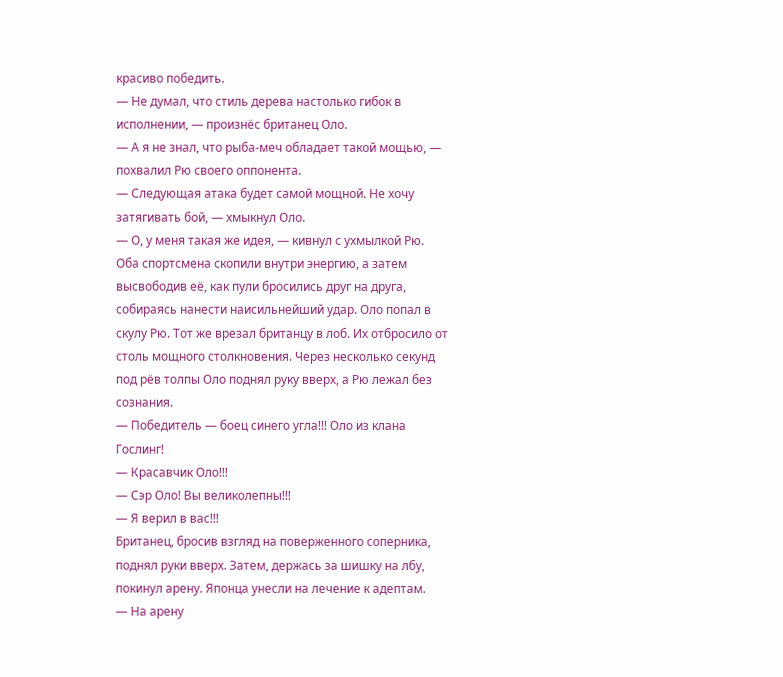красиво победить.
— Не думал, что стиль дерева настолько гибок в исполнении, — произнёс британец Оло.
— А я не знал, что рыба-меч обладает такой мощью, — похвалил Рю своего оппонента.
— Следующая атака будет самой мощной. Не хочу затягивать бой, — хмыкнул Оло.
— О, у меня такая же идея, — кивнул с ухмылкой Рю.
Оба спортсмена скопили внутри энергию, а затем высвободив её, как пули бросились друг на друга, собираясь нанести наисильнейший удар. Оло попал в скулу Рю. Тот же врезал британцу в лоб. Их отбросило от столь мощного столкновения. Через несколько секунд под рёв толпы Оло поднял руку вверх, а Рю лежал без сознания.
— Победитель — боец синего угла!!! Оло из клана Гослинг!
— Красавчик Оло!!!
— Сэр Оло! Вы великолепны!!!
— Я верил в вас!!!
Британец, бросив взгляд на поверженного соперника, поднял руки вверх. Затем, держась за шишку на лбу, покинул арену. Японца унесли на лечение к адептам.
— На арену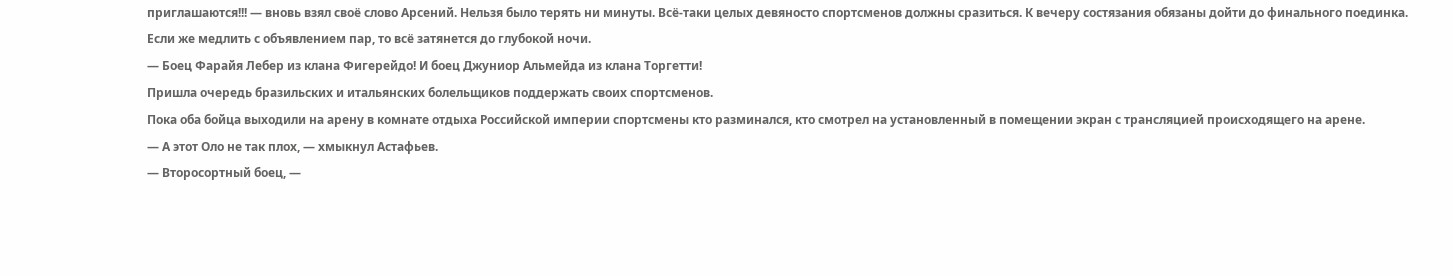приглашаются!!! — вновь взял своё слово Арсений. Нельзя было терять ни минуты. Всё-таки целых девяносто спортсменов должны сразиться. К вечеру состязания обязаны дойти до финального поединка. Если же медлить с объявлением пар, то всё затянется до глубокой ночи.
— Боец Фарайя Лебер из клана Фигерейдо! И боец Джуниор Альмейда из клана Торгетти!
Пришла очередь бразильских и итальянских болельщиков поддержать своих спортсменов.
Пока оба бойца выходили на арену в комнате отдыха Российской империи спортсмены кто разминался, кто смотрел на установленный в помещении экран с трансляцией происходящего на арене.
— А этот Оло не так плох, — хмыкнул Астафьев.
— Второсортный боец, —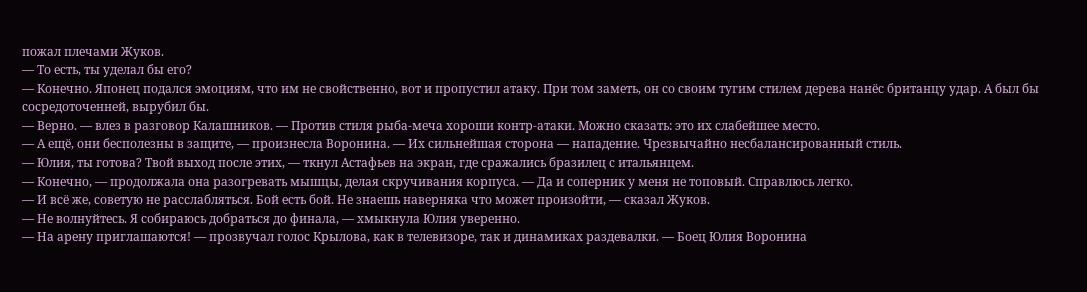пожал плечами Жуков.
— То есть, ты уделал бы его?
— Конечно. Японец подался эмоциям, что им не свойственно, вот и пропустил атаку. При том заметь, он со своим тугим стилем дерева нанёс британцу удар. А был бы сосредоточенней, вырубил бы.
— Верно. — влез в разговор Калашников. — Против стиля рыба-меча хороши контр-атаки. Можно сказать: это их слабейшее место.
— А ещё, они бесполезны в защите, — произнесла Воронина. — Их сильнейшая сторона — нападение. Чрезвычайно несбалансированный стиль.
— Юлия, ты готова? Твой выход после этих, — ткнул Астафьев на экран, где сражались бразилец с итальянцем.
— Конечно, — продолжала она разогревать мышцы, делая скручивания корпуса. — Да и соперник у меня не топовый. Справлюсь легко.
— И всё же, советую не расслабляться. Бой есть бой. Не знаешь наверняка что может произойти, — сказал Жуков.
— Не волнуйтесь. Я собираюсь добраться до финала, — хмыкнула Юлия уверенно.
— На арену приглашаются! — прозвучал голос Крылова, как в телевизоре, так и динамиках раздевалки. — Боец Юлия Воронина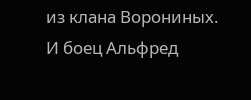из клана Ворониных. И боец Альфред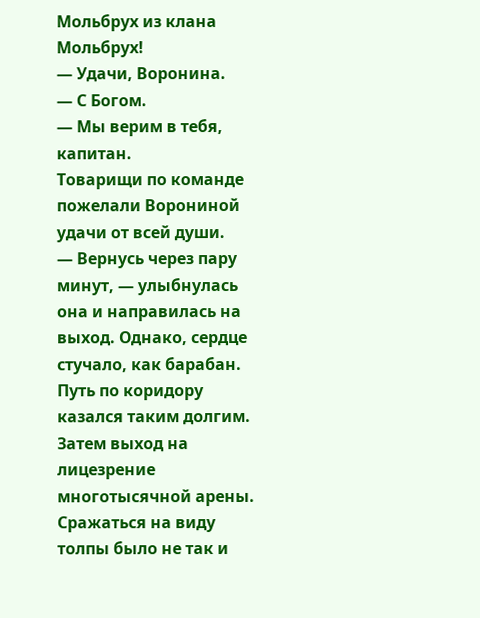Мольбрух из клана Мольбрух!
— Удачи, Воронина.
— С Богом.
— Мы верим в тебя, капитан.
Товарищи по команде пожелали Ворониной удачи от всей души.
— Вернусь через пару минут, — улыбнулась она и направилась на выход. Однако, сердце стучало, как барабан. Путь по коридору казался таким долгим. Затем выход на лицезрение многотысячной арены. Сражаться на виду толпы было не так и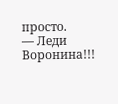просто.
— Леди Воронина!!!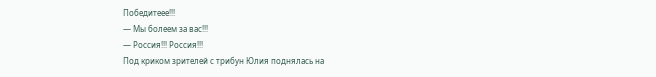Победитеее!!!
— Мы болеем за вас!!!
— Россия!!! Россия!!!
Под криком зрителей с трибун Юлия поднялась на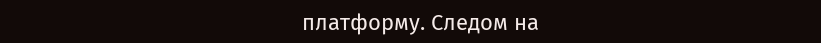платформу. Следом на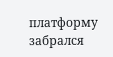платформу забрался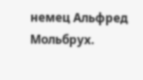немец Альфред Мольбрух.